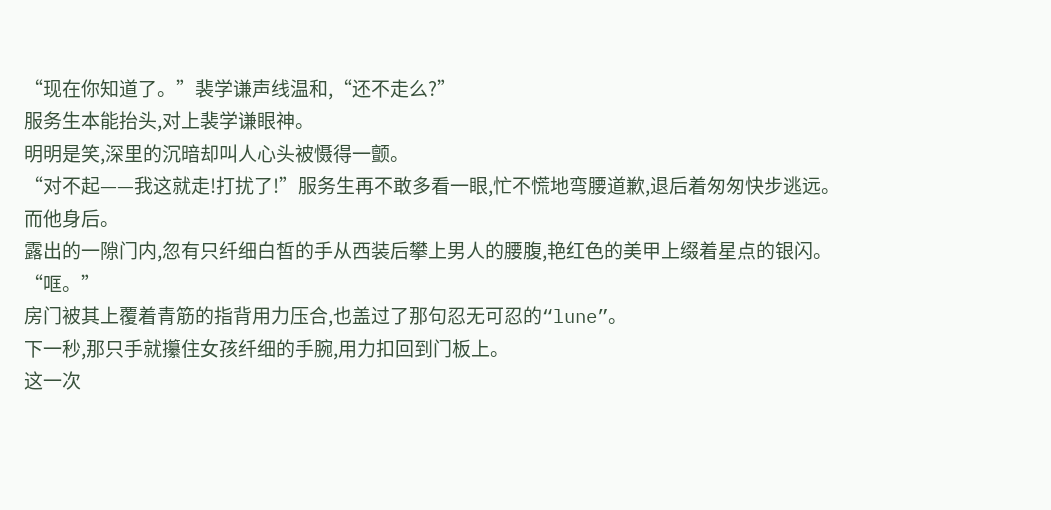“现在你知道了。”裴学谦声线温和,“还不走么?”
服务生本能抬头,对上裴学谦眼神。
明明是笑,深里的沉暗却叫人心头被慑得一颤。
“对不起——我这就走!打扰了!”服务生再不敢多看一眼,忙不慌地弯腰道歉,退后着匆匆快步逃远。
而他身后。
露出的一隙门内,忽有只纤细白皙的手从西装后攀上男人的腰腹,艳红色的美甲上缀着星点的银闪。
“哐。”
房门被其上覆着青筋的指背用力压合,也盖过了那句忍无可忍的“lune”。
下一秒,那只手就攥住女孩纤细的手腕,用力扣回到门板上。
这一次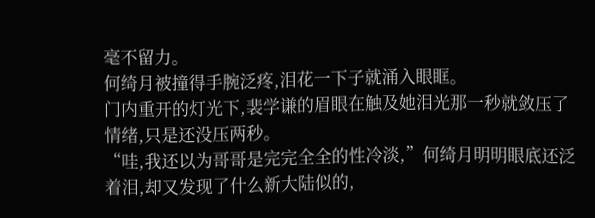毫不留力。
何绮月被撞得手腕泛疼,泪花一下子就涌入眼眶。
门内重开的灯光下,裴学谦的眉眼在触及她泪光那一秒就敛压了情绪,只是还没压两秒。
“哇,我还以为哥哥是完完全全的性冷淡,”何绮月明明眼底还泛着泪,却又发现了什么新大陆似的,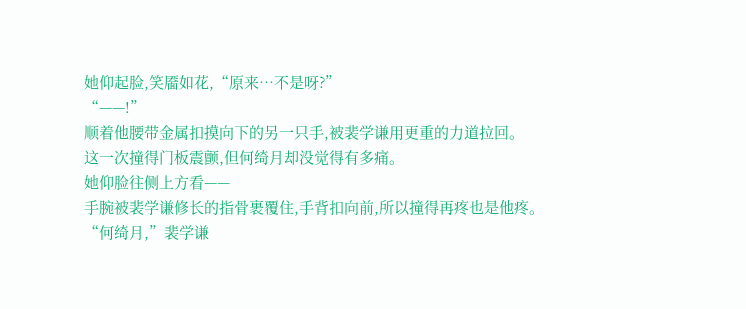她仰起脸,笑靥如花,“原来…不是呀?”
“——!”
顺着他腰带金属扣摸向下的另一只手,被裴学谦用更重的力道拉回。
这一次撞得门板震颤,但何绮月却没觉得有多痛。
她仰脸往侧上方看——
手腕被裴学谦修长的指骨裹覆住,手背扣向前,所以撞得再疼也是他疼。
“何绮月,”裴学谦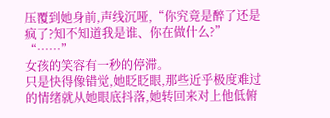压覆到她身前,声线沉哑,“你究竟是醉了还是疯了?知不知道我是谁、你在做什么?”
“……”
女孩的笑容有一秒的停滞。
只是快得像错觉,她眨眨眼,那些近乎极度难过的情绪就从她眼底抖落,她转回来对上他低俯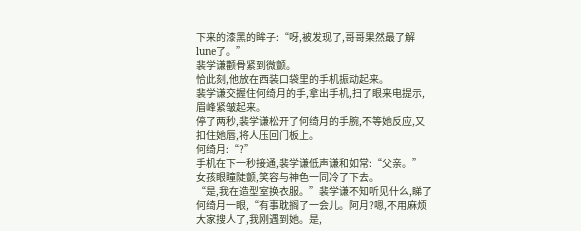下来的漆黑的眸子:“呀,被发现了,哥哥果然最了解lune了。”
裴学谦颧骨紧到微颤。
恰此刻,他放在西装口袋里的手机振动起来。
裴学谦交握住何绮月的手,拿出手机,扫了眼来电提示,眉峰紧皱起来。
停了两秒,裴学谦松开了何绮月的手腕,不等她反应,又扣住她唇,将人压回门板上。
何绮月:“?”
手机在下一秒接通,裴学谦低声谦和如常:“父亲。”
女孩眼瞳陡颤,笑容与神色一同冷了下去。
“是,我在造型室换衣服。”裴学谦不知听见什么,睇了何绮月一眼,“有事耽搁了一会儿。阿月?嗯,不用麻烦大家搜人了,我刚遇到她。是,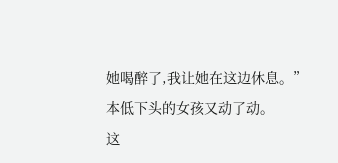她喝醉了,我让她在这边休息。”
本低下头的女孩又动了动。
这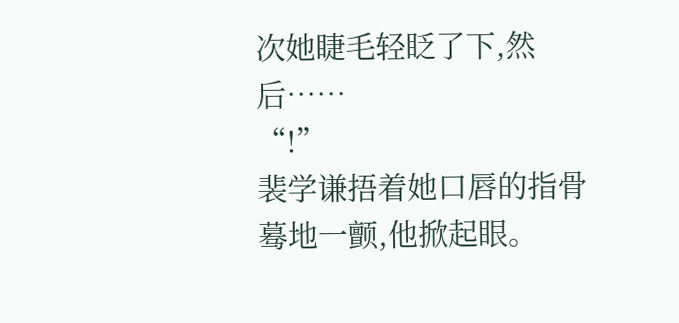次她睫毛轻眨了下,然后……
“!”
裴学谦捂着她口唇的指骨蓦地一颤,他掀起眼。